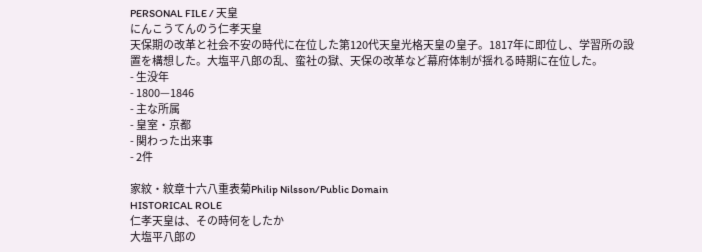PERSONAL FILE / 天皇
にんこうてんのう仁孝天皇
天保期の改革と社会不安の時代に在位した第120代天皇光格天皇の皇子。1817年に即位し、学習所の設置を構想した。大塩平八郎の乱、蛮社の獄、天保の改革など幕府体制が揺れる時期に在位した。
- 生没年
- 1800—1846
- 主な所属
- 皇室・京都
- 関わった出来事
- 2件

家紋・紋章十六八重表菊Philip Nilsson/Public Domain
HISTORICAL ROLE
仁孝天皇は、その時何をしたか
大塩平八郎の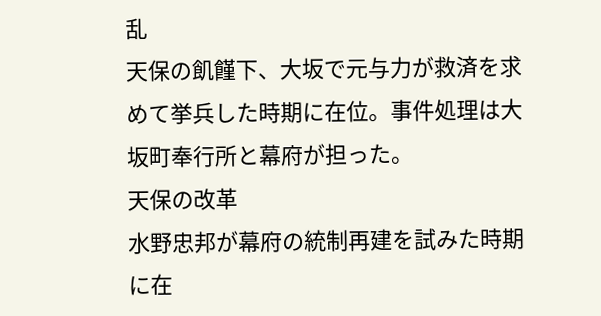乱
天保の飢饉下、大坂で元与力が救済を求めて挙兵した時期に在位。事件処理は大坂町奉行所と幕府が担った。
天保の改革
水野忠邦が幕府の統制再建を試みた時期に在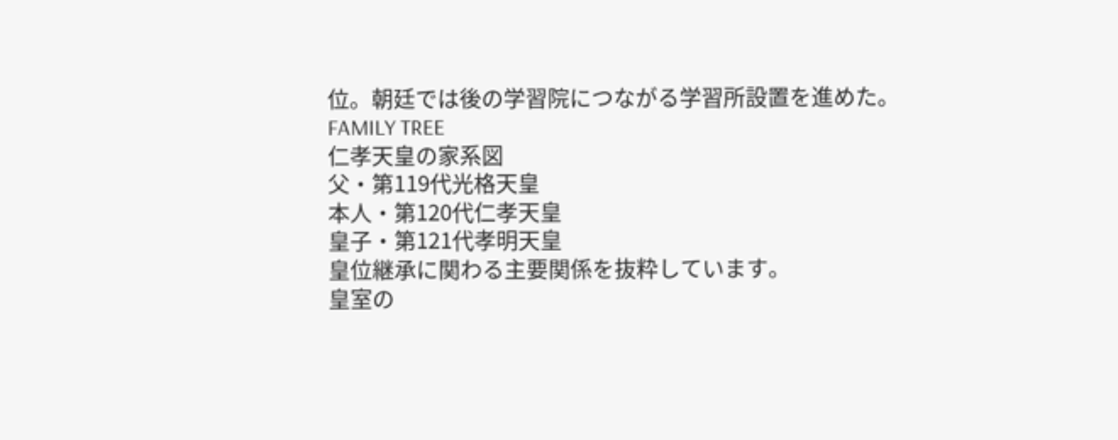位。朝廷では後の学習院につながる学習所設置を進めた。
FAMILY TREE
仁孝天皇の家系図
父・第119代光格天皇
本人・第120代仁孝天皇
皇子・第121代孝明天皇
皇位継承に関わる主要関係を抜粋しています。
皇室の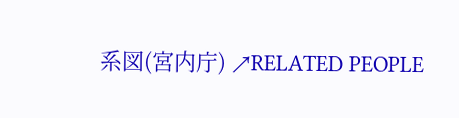系図(宮内庁) ↗RELATED PEOPLE